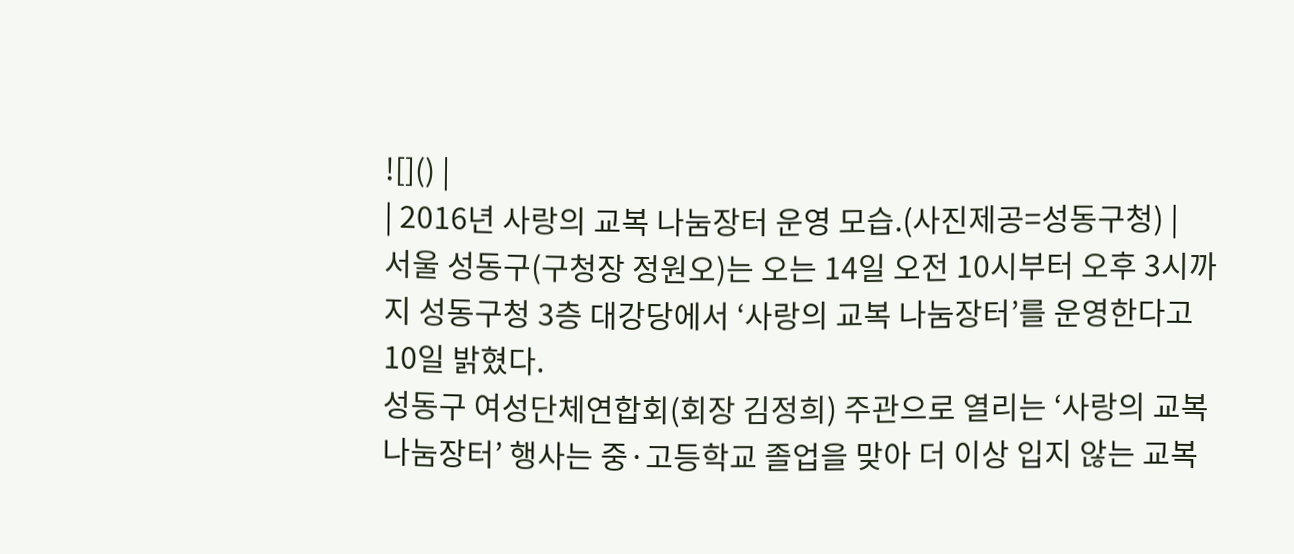![]() |
| 2016년 사랑의 교복 나눔장터 운영 모습.(사진제공=성동구청) |
서울 성동구(구청장 정원오)는 오는 14일 오전 10시부터 오후 3시까지 성동구청 3층 대강당에서 ‘사랑의 교복 나눔장터’를 운영한다고 10일 밝혔다.
성동구 여성단체연합회(회장 김정희) 주관으로 열리는 ‘사랑의 교복 나눔장터’ 행사는 중·고등학교 졸업을 맞아 더 이상 입지 않는 교복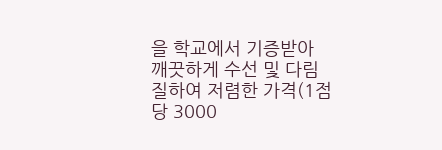을 학교에서 기증받아 깨끗하게 수선 및 다림질하여 저렴한 가격(1점당 3000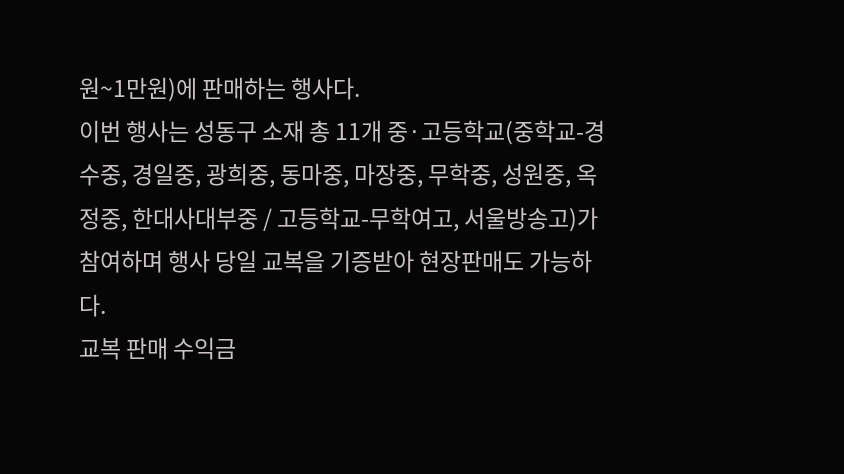원~1만원)에 판매하는 행사다.
이번 행사는 성동구 소재 총 11개 중·고등학교(중학교-경수중, 경일중, 광희중, 동마중, 마장중, 무학중, 성원중, 옥정중, 한대사대부중 / 고등학교-무학여고, 서울방송고)가 참여하며 행사 당일 교복을 기증받아 현장판매도 가능하다.
교복 판매 수익금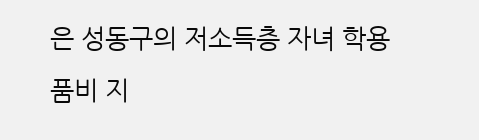은 성동구의 저소득층 자녀 학용품비 지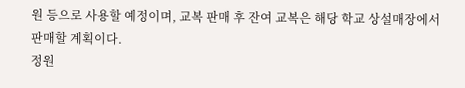원 등으로 사용할 예정이며, 교복 판매 후 잔여 교복은 해당 학교 상설매장에서 판매할 계획이다.
정원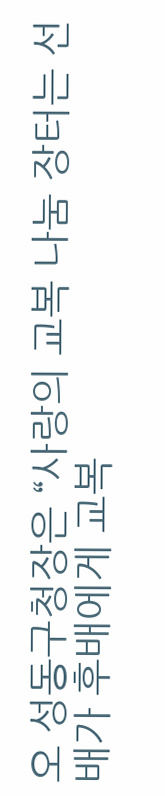오 성동구청장은 “사랑의 교복 나눔 장터는 선배가 후배에게 교복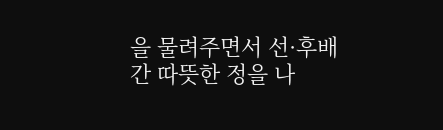을 물려주면서 선·후배 간 따뜻한 정을 나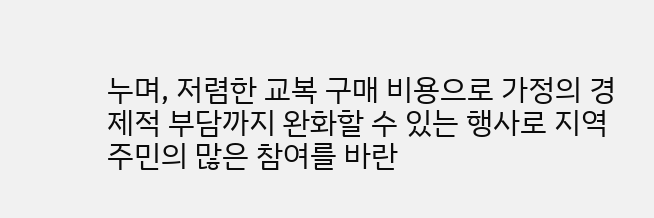누며, 저렴한 교복 구매 비용으로 가정의 경제적 부담까지 완화할 수 있는 행사로 지역 주민의 많은 참여를 바란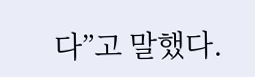다”고 말했다.